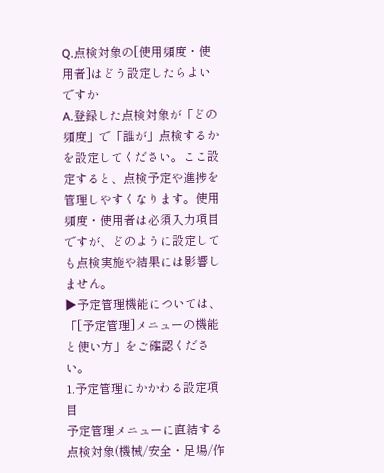Q.点検対象の[使用頻度・使用者]はどう設定したらよいですか
A.登録した点検対象が「どの頻度」で「誰が」点検するかを設定してください。ここ設定すると、点検予定や進捗を管理しやすくなります。使用頻度・使用者は必須入力項目ですが、どのように設定しても点検実施や結果には影響しません。
▶予定管理機能については、「[予定管理]メニューの機能と使い方」をご確認ください。
1.予定管理にかかわる設定項目
予定管理メニューに直結する点検対象(機械/安全・足場/作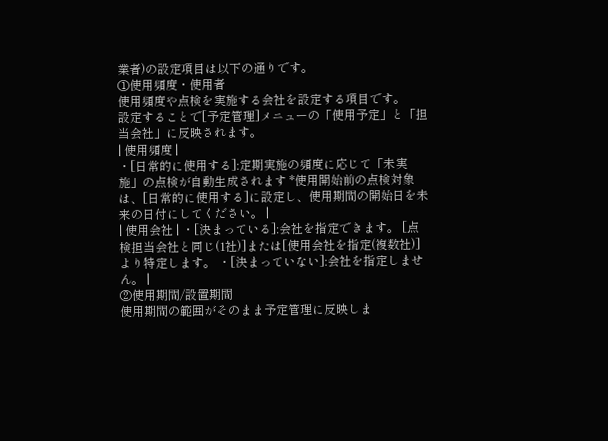業者)の設定項目は以下の通りです。
①使用頻度・使用者
使用頻度や点検を実施する会社を設定する項目です。
設定することで[予定管理]メニューの「使用予定」と「担当会社」に反映されます。
| 使用頻度 |
・[日常的に使用する]:定期実施の頻度に応じて「未実施」の点検が自動生成されます *使用開始前の点検対象は、[日常的に使用する]に設定し、使用期間の開始日を未来の日付にしてください。 |
| 使用会社 | ・[決まっている]:会社を指定できます。 [点検担当会社と同じ(1社)]または[使用会社を指定(複数社)]より特定します。 ・[決まっていない]:会社を指定しません。 |
②使用期間/設置期間
使用期間の範囲がそのまま予定管理に反映しま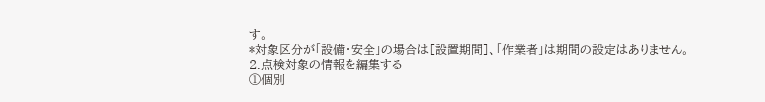す。
*対象区分が「設備・安全」の場合は[設置期間]、「作業者」は期間の設定はありません。
2.点検対象の情報を編集する
①個別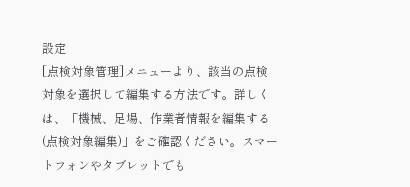設定
[点検対象管理]メニューより、該当の点検対象を選択して編集する方法です。詳しくは、「機械、足場、作業者情報を編集する(点検対象編集)」をご確認ください。スマートフォンやタブレットでも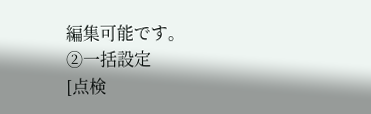編集可能です。
②一括設定
[点検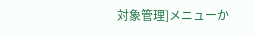対象管理]メニューか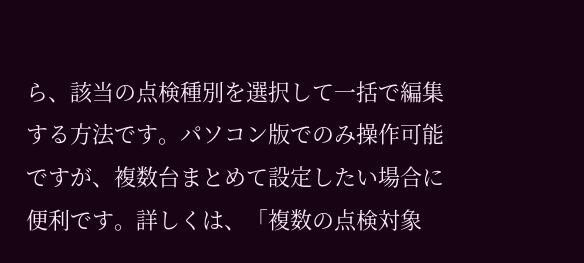ら、該当の点検種別を選択して一括で編集する方法です。パソコン版でのみ操作可能ですが、複数台まとめて設定したい場合に便利です。詳しくは、「複数の点検対象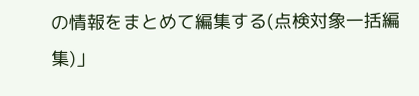の情報をまとめて編集する(点検対象一括編集)」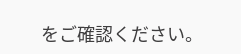をご確認ください。